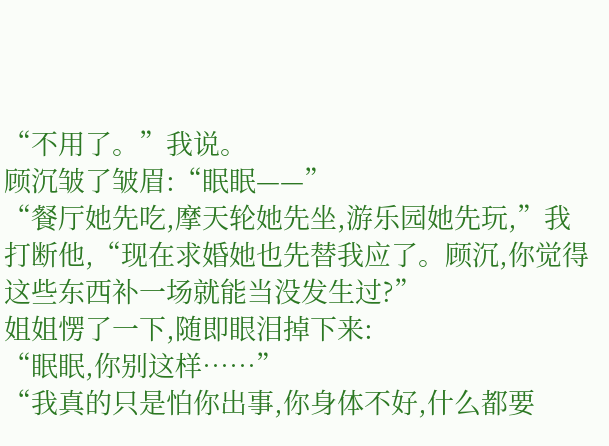“不用了。”我说。
顾沉皱了皱眉:“眠眠——”
“餐厅她先吃,摩天轮她先坐,游乐园她先玩,”我打断他,“现在求婚她也先替我应了。顾沉,你觉得这些东西补一场就能当没发生过?”
姐姐愣了一下,随即眼泪掉下来:
“眠眠,你别这样……”
“我真的只是怕你出事,你身体不好,什么都要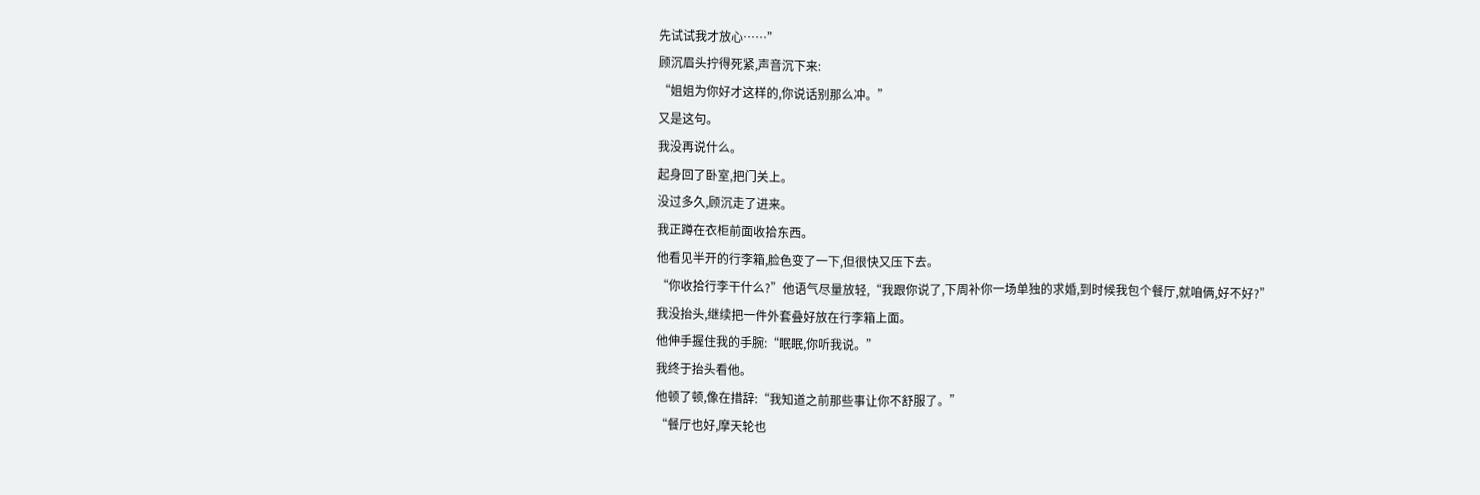先试试我才放心……”
顾沉眉头拧得死紧,声音沉下来:
“姐姐为你好才这样的,你说话别那么冲。”
又是这句。
我没再说什么。
起身回了卧室,把门关上。
没过多久,顾沉走了进来。
我正蹲在衣柜前面收拾东西。
他看见半开的行李箱,脸色变了一下,但很快又压下去。
“你收拾行李干什么?”他语气尽量放轻,“我跟你说了,下周补你一场单独的求婚,到时候我包个餐厅,就咱俩,好不好?”
我没抬头,继续把一件外套叠好放在行李箱上面。
他伸手握住我的手腕:“眠眠,你听我说。”
我终于抬头看他。
他顿了顿,像在措辞:“我知道之前那些事让你不舒服了。”
“餐厅也好,摩天轮也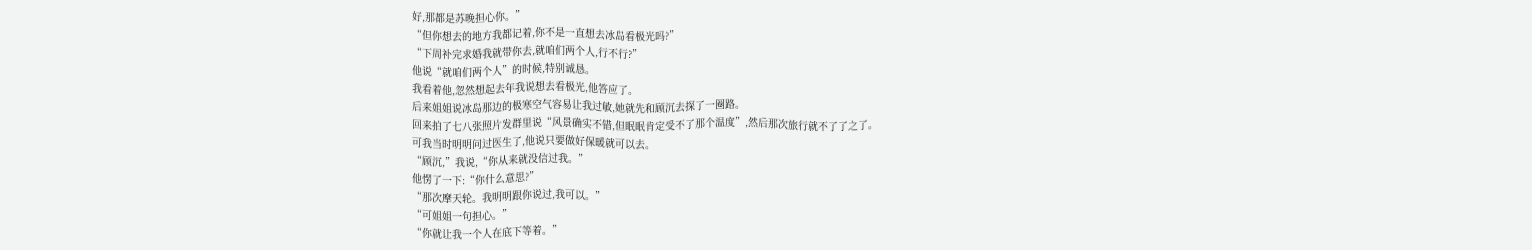好,那都是苏晚担心你。”
“但你想去的地方我都记着,你不是一直想去冰岛看极光吗?”
“下周补完求婚我就带你去,就咱们两个人,行不行?”
他说“就咱们两个人”的时候,特别诚恳。
我看着他,忽然想起去年我说想去看极光,他答应了。
后来姐姐说冰岛那边的极寒空气容易让我过敏,她就先和顾沉去探了一圈路。
回来拍了七八张照片发群里说“风景确实不错,但眠眠肯定受不了那个温度”,然后那次旅行就不了了之了。
可我当时明明问过医生了,他说只要做好保暖就可以去。
“顾沉,”我说,“你从来就没信过我。”
他愣了一下:“你什么意思?”
“那次摩天轮。我明明跟你说过,我可以。”
“可姐姐一句担心。”
“你就让我一个人在底下等着。”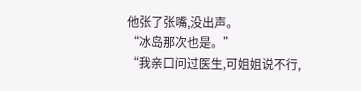他张了张嘴,没出声。
“冰岛那次也是。”
“我亲口问过医生,可姐姐说不行,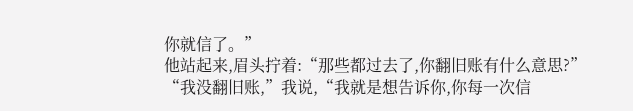你就信了。”
他站起来,眉头拧着:“那些都过去了,你翻旧账有什么意思?”
“我没翻旧账,”我说,“我就是想告诉你,你每一次信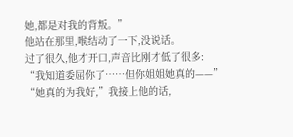她,都是对我的背叛。”
他站在那里,喉结动了一下,没说话。
过了很久,他才开口,声音比刚才低了很多:
“我知道委屈你了……但你姐姐她真的——”
“她真的为我好,”我接上他的话,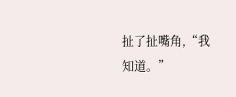扯了扯嘴角,“我知道。”